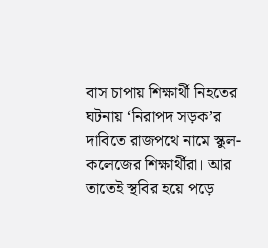বাস চাপায় শিক্ষার্থী নিহতের ঘটনায় ‘নিরাপদ সড়ক’র দাবিতে রাজপথে নামে স্কুল-কলেজের শিক্ষার্থীরা। আর তাতেই স্থবির হয়ে পড়ে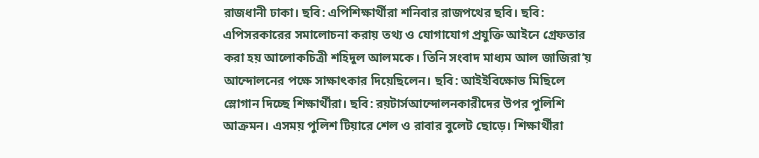রাজধানী ঢাকা। ছবি: এপিশিক্ষার্থীরা শনিবার রাজপথের ছবি। ছবি: এপিসরকারের সমালোচনা করায় তথ্য ও যোগাযোগ প্রযুক্তি আইনে গ্রেফতার করা হয় আলোকচিত্রী শহিদুল আলমকে। তিনি সংবাদ মাধ্যম আল জাজিরা’য় আন্দোলনের পক্ষে সাক্ষাৎকার দিয়েছিলেন। ছবি: আইইবিক্ষোভ মিছিলে স্লোগান দিচ্ছে শিক্ষার্থীরা। ছবি: রয়টার্সআন্দোলনকারীদের উপর পুলিশি আক্রমন। এসময় পুলিশ টিয়ারে শেল ও রাবার বুলেট ছোড়ে। শিক্ষার্থীরা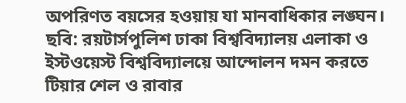অপরিণত বয়সের হওয়ায় যা মানবাধিকার লঙ্ঘন। ছবি: রয়টার্সপুলিশ ঢাকা বিশ্ববিদ্যালয় এলাকা ও ইস্টওয়েস্ট বিশ্ববিদ্যালয়ে আন্দোলন দমন করতে টিয়ার শেল ও রাবার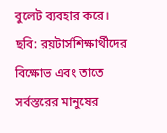বুলেট ব্যবহার করে। ছবি: রয়টার্সশিক্ষার্থীদের বিক্ষোভ এবং তাতে সর্বস্তরের মানুষের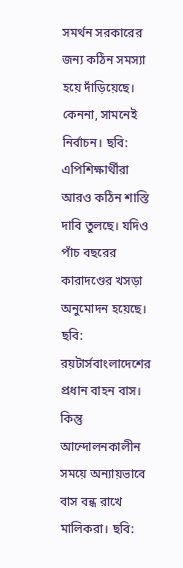সমর্থন সরকারের জন্য কঠিন সমস্যা হয়ে দাঁড়িয়েছে। কেননা, সামনেই নির্বাচন। ছবি: এপিশিক্ষার্থীরা আরও কঠিন শাস্তি দাবি তুলছে। যদিও পাঁচ বছরের কারাদণ্ডের খসড়া অনুমোদন হয়েছে। ছবি: রয়টার্সবাংলাদেশের প্রধান বাহন বাস। কিন্তু আন্দোলনকালীন সময়ে অন্যায়ভাবে বাস বন্ধ রাখে মালিকরা। ছবি: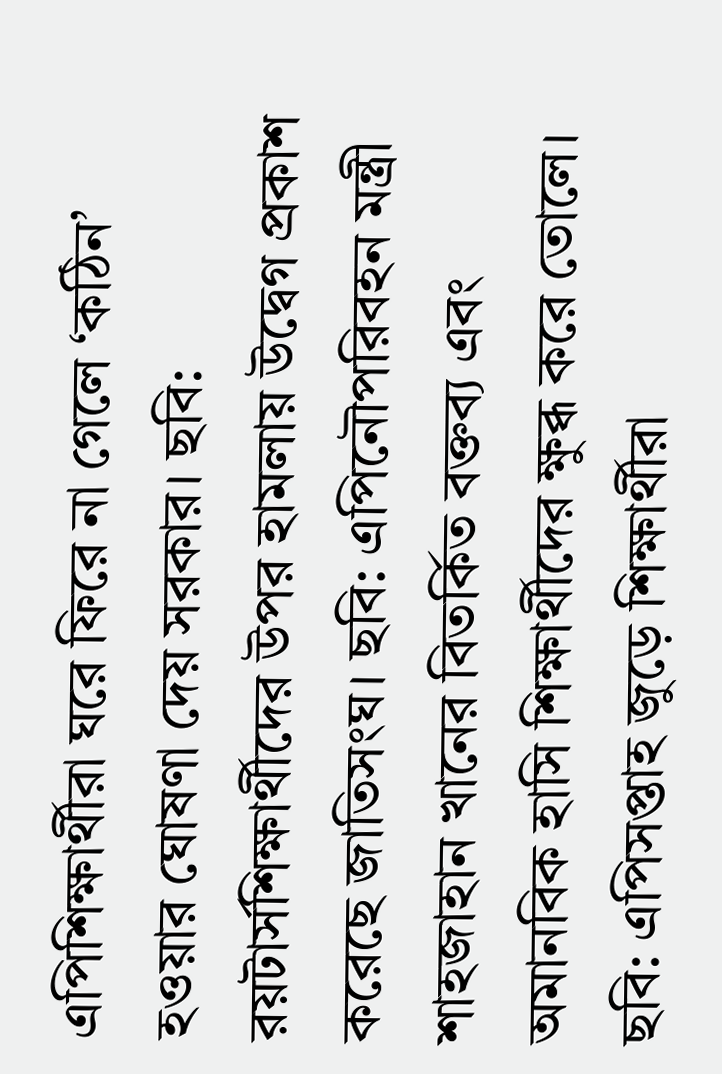এপিশিক্ষার্থীরা ঘরে ফিরে না গেলে ‘কঠিন’ হওয়ার ঘোষণা দেয় সরকার। ছবি: রয়টার্সশিক্ষার্থীদের উপর হামলায় উদ্বেগ প্রকাশ করেছে জাতিসংঘ। ছবি: এপিনৌপরিবহন মন্ত্রী শাহজাহান খানের বিতর্কিত বক্তব্য এবং অমানবিক হাসি শিক্ষার্থীদের ক্ষুব্ধ করে তোলে। ছবি: এপিসপ্তাহ জুড়ে শিক্ষার্থীরা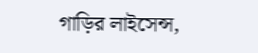গাড়ির লাইসেন্স,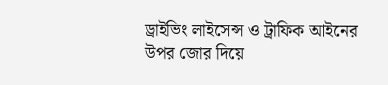ড্রাইভিং লাইসেন্স ও ট্রাফিক আইনের উপর জোর দিয়ে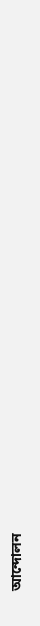আন্দোলন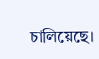চালিয়েছে।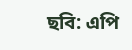ছবি: এপি